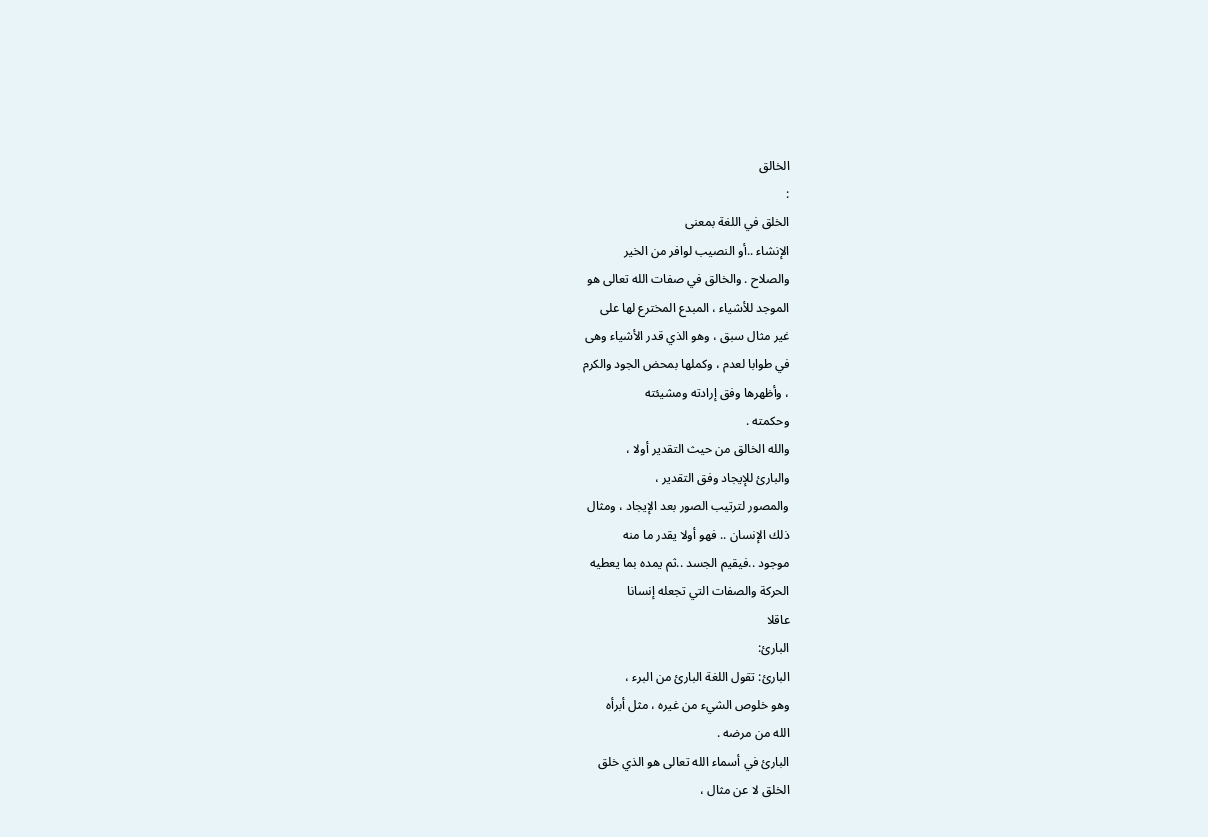الخالق
:
الخلق في اللغة بمعنى
الإنشاء ..أو النصيب لوافر من الخير
والصلاح . والخالق في صفات الله تعالى هو
الموجد للأشياء ، المبدع المخترع لها على
غير مثال سبق ، وهو الذي قدر الأشياء وهى
في طوابا لعدم ، وكملها بمحض الجود والكرم
، وأظهرها وفق إرادته ومشيئته
وحكمته .
والله الخالق من حيث التقدير أولا ،
والبارئ للإيجاد وفق التقدير ،
والمصور لترتيب الصور بعد الإيجاد ، ومثال
ذلك الإنسان .. فهو أولا يقدر ما منه
موجود ..فيقيم الجسد ..ثم يمده بما يعطيه
الحركة والصفات التي تجعله إنسانا
عاقلا
البارئ:
البارئ: تقول اللغة البارئ من البرء ،
وهو خلوص الشيء من غيره ، مثل أبرأه
الله من مرضه .
البارئ في أسماء الله تعالى هو الذي خلق
الخلق لا عن مثال ،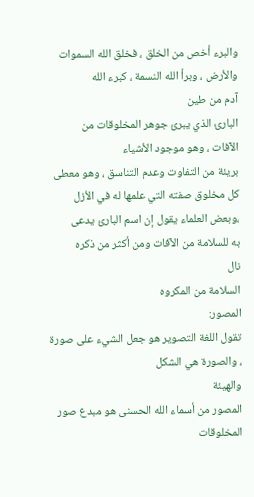والبرء أخص من الخلق ، فخلق الله السموات
والأرض ، وبرأ الله النسمة ، كبرء الله
آدم من طين
البارئ الذي يبرئ جوهر المخلوقات من
الآفات ، وهو موجود الأشياء
بريئة من التفاوت وعدم التناسق ، وهو معطى
كل مخلوق صفته التي علمها له في الأزل
،وبعض العلماء يقول إن اسم البارئ يدعى
به للسلامة من الآفات ومن أكثر من ذكره
نال
السلامة من المكروه
المصور:
تقول اللغة التصوير هو جعل الشيء على صورة
، والصورة هي الشكل
والهيئة
المصور من أسماء الله الحسنى هو مبدع صور
المخلوقات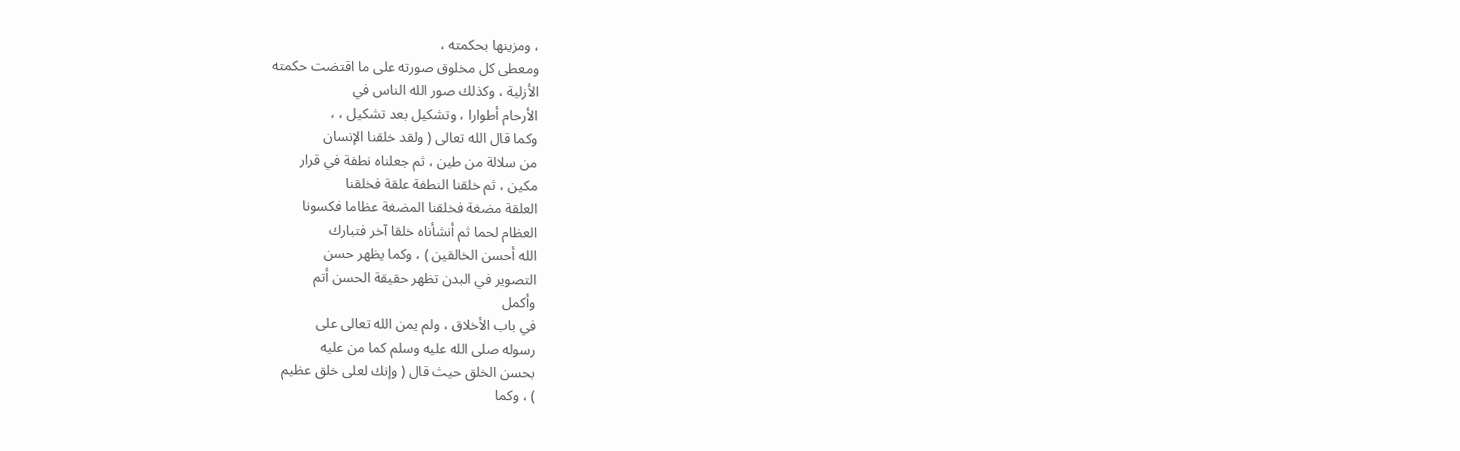، ومزينها بحكمته ،
ومعطى كل مخلوق صورته على ما اقتضت حكمته
الأزلية ، وكذلك صور الله الناس في
الأرحام أطوارا ، وتشكيل بعد تشكيل ، ،
وكما قال الله تعالى ( ولقد خلقنا الإنسان
من سلالة من طين ، ثم جعلناه نطفة في قرار
مكين ، ثم خلقنا النطفة علقة فخلقنا
العلقة مضغة فخلقنا المضغة عظاما فكسونا
العظام لحما ثم أنشأناه خلقا آخر فتبارك
الله أحسن الخالقين ) ، وكما يظهر حسن
التصوير في البدن تظهر حقيقة الحسن أتم
وأكمل
في باب الأخلاق ، ولم يمن الله تعالى على
رسوله صلى الله عليه وسلم كما من عليه
بحسن الخلق حيث قال ( وإنك لعلى خلق عظيم
) ، وكما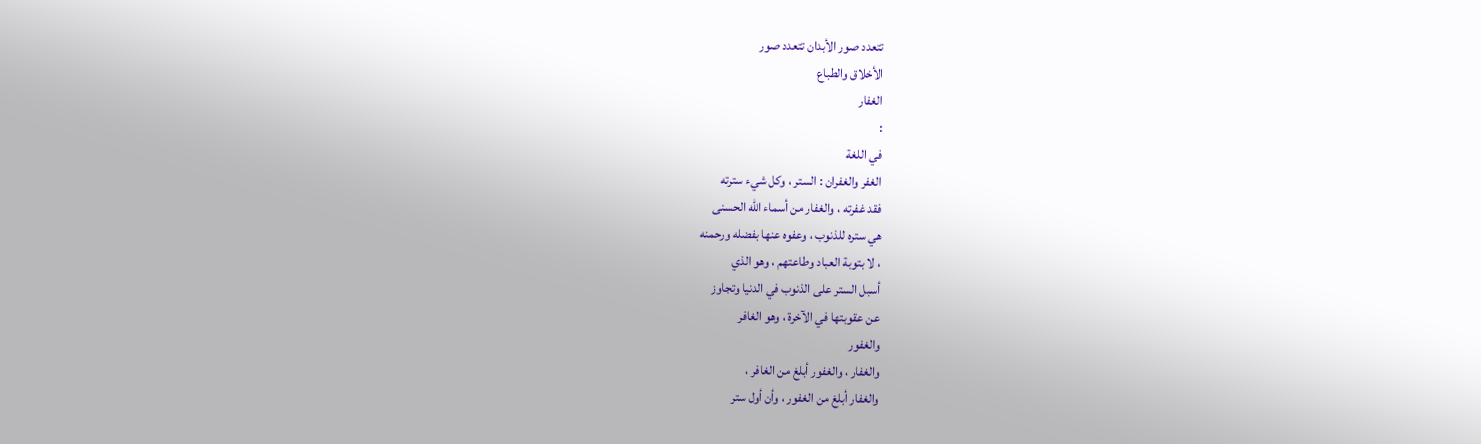تتعدد صور الأبدان تتعدد صور
الأخلاق والطباع
الغفار
:
في اللغة
الغفر والغفران : الستر ، وكل شيء سترته
فقد غفرته ، والغفار من أسماء الله الحسنى
هي ستره للذنوب ، وعفوه عنها بفضله ورحمنه
، لا بتوبة العباد وطاعتهم ، وهو الذي
أسبل الستر على الذنوب في الدنيا وتجاوز
عن عقوبتها في الآخرة ، وهو الغافر
والغفور
والغفار ، والغفور أبلغ من الغافر ،
والغفار أبلغ من الغفور ، وأن أول ستر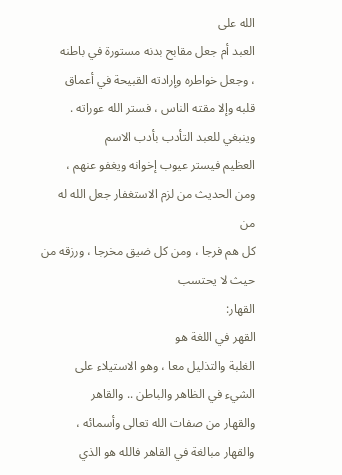الله على
العبد أم جعل مقابح بدنه مستورة في باطنه
، وجعل خواطره وإرادته القبيحة في أعماق
قلبه وإلا مقته الناس ، فستر الله عوراته .
وينبغي للعبد التأدب بأدب الاسم
العظيم فيستر عيوب إخوانه ويغفو عنهم ،
ومن الحديث من لزم الاستغفار جعل الله له
من
كل هم فرجا ، ومن كل ضيق مخرجا ، ورزقه من
حيث لا يحتسب
القهار:
القهر في اللغة هو
الغلبة والتذليل معا ، وهو الاستيلاء على
الشيء في الظاهر والباطن .. والقاهر
والقهار من صفات الله تعالى وأسمائه ،
والقهار مبالغة في القاهر فالله هو الذي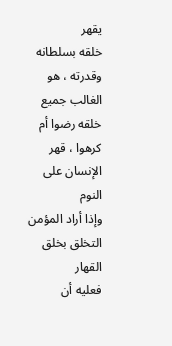يقهر
خلقه بسلطانه وقدرته ، هو الغالب جميع
خلقه رضوا أم كرهوا ، قهر الإنسان على
النوم
وإذا أراد المؤمن التخلق بخلق القهار
فعليه أن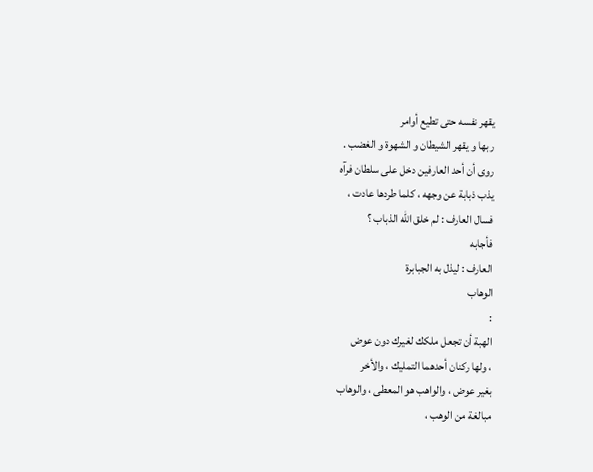يقهر نفسه حتى تطيع أوامر
ربها و يقهر الشيطان و الشهوة و الغضب .
روى أن أحد العارفين دخل على سلطان فرآه
يذب ذبابة عن وجهه ، كلما طردها عادت ،
فسال العارف : لم خلق الله الذباب ؟
فأجابه
العارف : ليذل به الجبابرة
الوهاب
:
الهبة أن تجعل ملكك لغيرك دون عوض
، ولها ركنان أحدهما التمليك ، والأخر
بغير عوض ، والواهب هو المعطى ، والوهاب
مبالغة من الوهب ،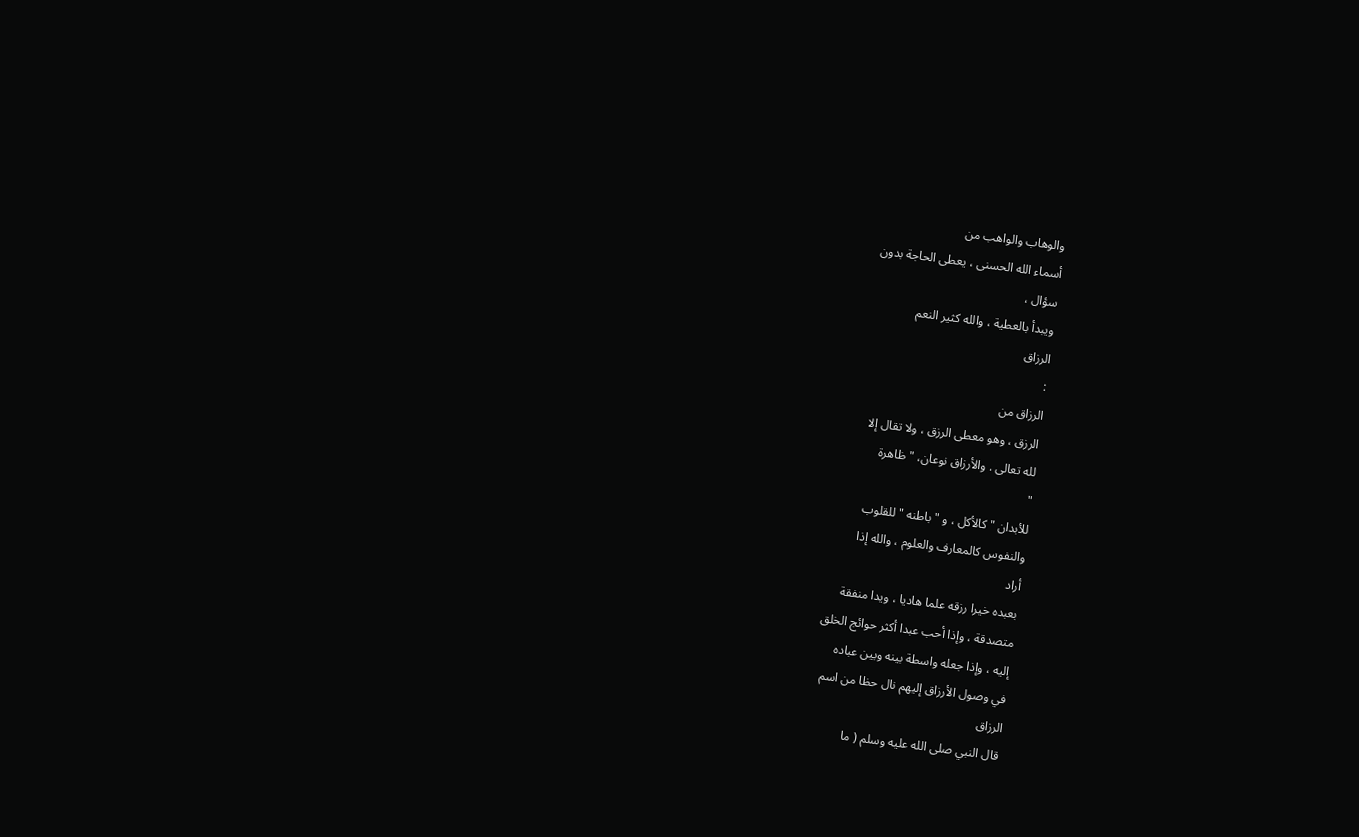والوهاب والواهب من
أسماء الله الحسنى ، يعطى الحاجة بدون
سؤال ،
ويبدأ بالعطية ، والله كثير النعم
الرزاق
:
الرزاق من
الرزق ، وهو معطى الرزق ، ولا تقال إلا
لله تعالى . والأرزاق نوعان، " ظاهرة
"
للأبدان " كالأكل ، و " باطنه " للقلوب
والنفوس كالمعارف والعلوم ، والله إذا
أراد
بعبده خيرا رزقه علما هاديا ، ويدا منفقة
متصدقة ، وإذا أحب عبدا أكثر حوائج الخلق
إليه ، وإذا جعله واسطة بينه وبين عباده
في وصول الأرزاق إليهم نال حظا من اسم
الرزاق
قال النبي صلى الله عليه وسلم ( ما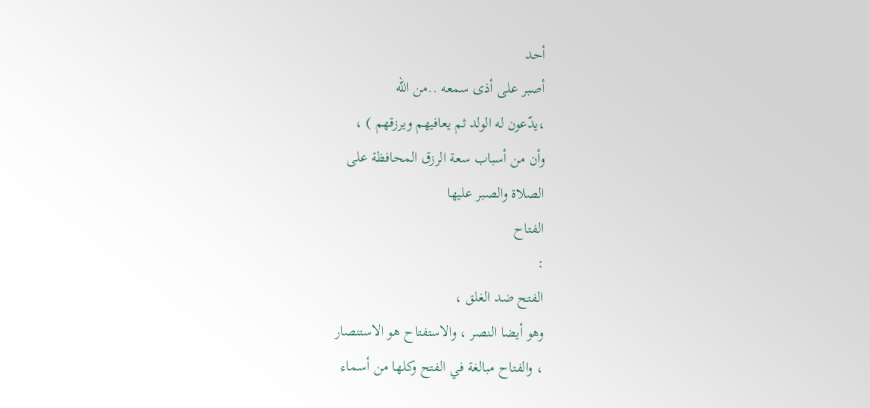أحد
أصبر على أذى سمعه ..من الله
،يدّعون له الولد ثم يعافيهم ويرزقهم ) ،
وأن من أسباب سعة الرزق المحافظة على
الصلاة والصبر عليها
الفتاح
:
الفتح ضد الغلق ،
وهو أيضا النصر ، والاستفتاح هو الاستنصار
، والفتاح مبالغة في الفتح وكلها من أسماء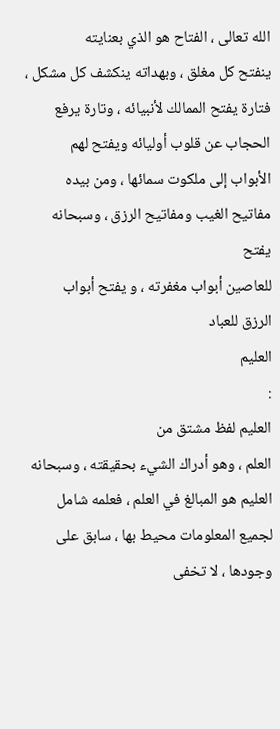الله تعالى ، الفتاح هو الذي بعنايته
ينفتح كل مغلق ، وبهداته ينكشف كل مشكل ،
فتارة يفتح الممالك لأنبيائه ، وتارة يرفع
الحجاب عن قلوب أوليائه ويفتح لهم
الأبواب إلى ملكوت سمائها ، ومن بيده
مفاتيح الغيب ومفاتيح الرزق ، وسبحانه
يفتح
للعاصين أبواب مغفرته ، و يفتح أبواب
الرزق للعباد
العليم
:
العليم لفظ مشتق من
العلم ، وهو أدراك الشيء بحقيقته ، وسبحانه
العليم هو المبالغ في العلم ، فعلمه شامل
لجميع المعلومات محيط بها ، سابق على
وجودها ، لا تخفى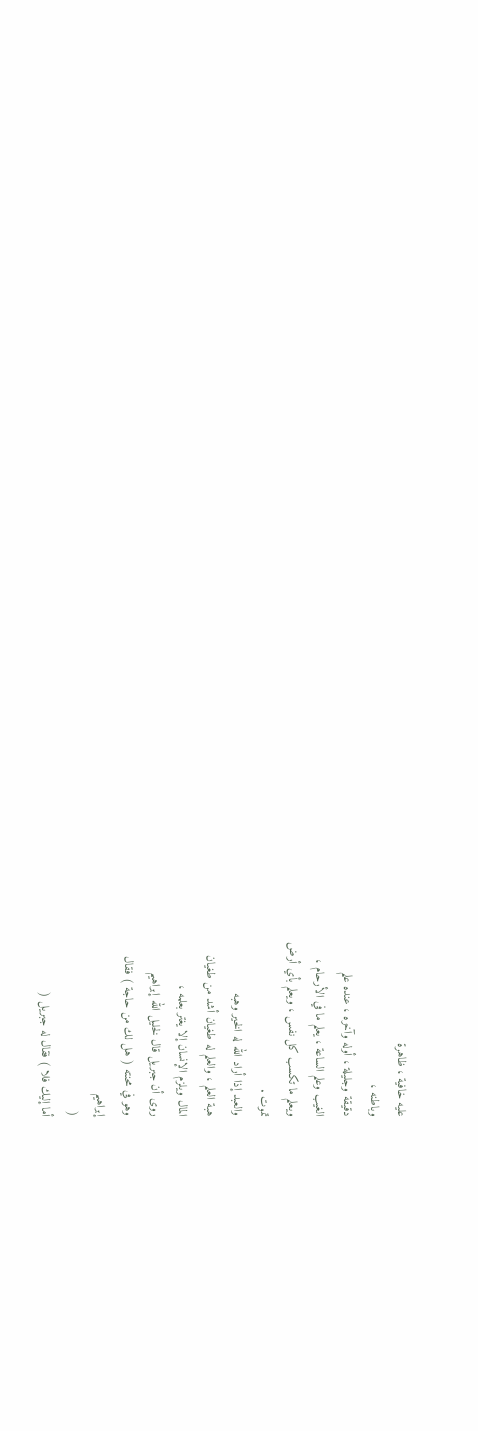عليه خافية ، ظاهرة
وباطنه ،
دقيقة وجليلة ، أوله وآخره ، عنده علم
الغيب وعلم الساعة ، يعلم ما في الأرحام ،
ويعلم ما تكسب كل نفس ، ويعلم بأي أرض
تموت .
والعبد إذا أراد الله له الخير وهبه
هبة العلم ، والعلم له طغيان أشد من طغيان
المال ويلزم الإنسان إلا يغتر بعلمه ،
روى أن جبريل قال لخليل الله إبراهيم
وهو في محنته ( هل لك من حاجة ) فقال
إبراهيم
(
أما إليك فلا ) فقال له جبريل (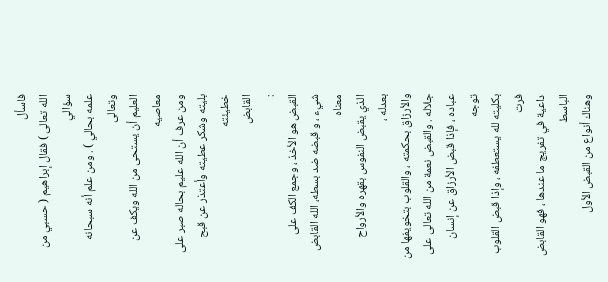فاسأل
الله تعالى ) فقال إبراهيم ( حسبي من
سؤالي
علمه بحالي ) . ومن علم أنه سبحانه وتعالى
العليم أن يستحى من الله ويكف عن معاصيه
ومن عرف أن الله عليم بحاله صبر على
بليته وشكر عطيته وأعتذر عن قبح خطيئته
القابض
:
القبض هو الأخذ ، وجمع الكف على
شيء ، و قبضه ضد بسطه، الله القابض معناه
الذي يقبض النفوس بقهره والأرواح بعدله ،
والأرزاق بحكمته ، والقلوب بتخويفها من
جلاله . والقبض نعمة من الله تعالى على
عباده ، فإذا قبض الأرزاق عن إنسان توجه
بكليته لله يستعطفه ، وإذا قبض القلوب فرت
داعية في تفريج ما عندها ، فهو القابض
الباسط
وهناك أنواع من القبض الأول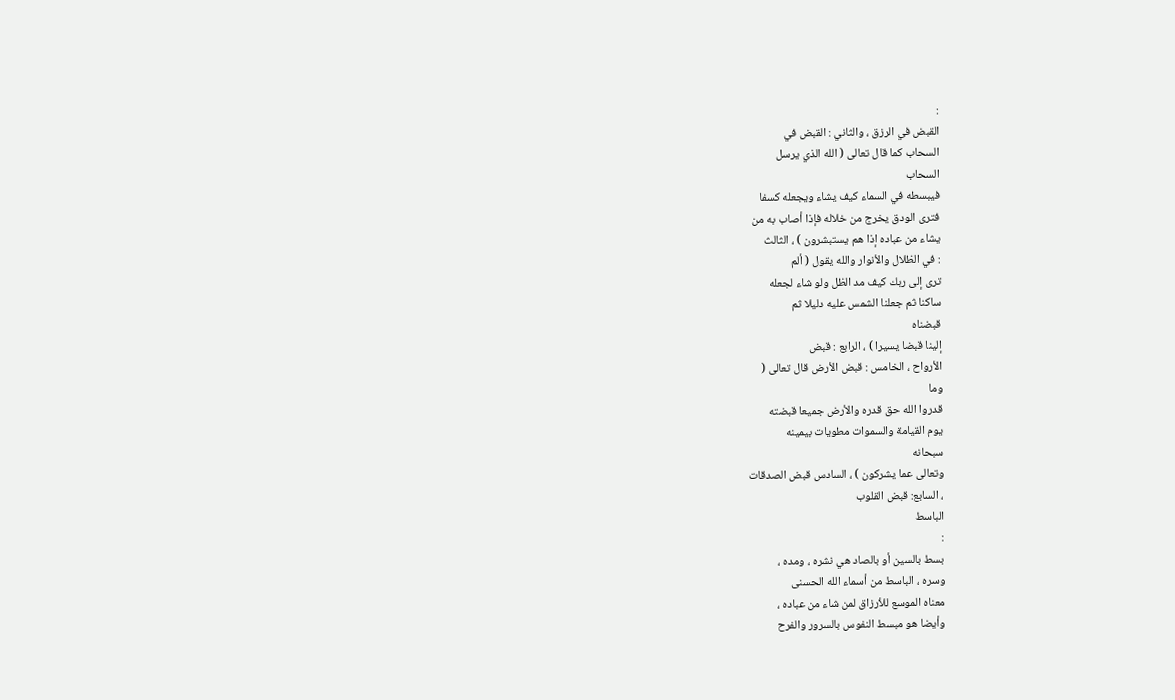:
القبض في الرزق ، والثاني : القبض في
السحاب كما قال تعالى ( الله الذي يرسل
السحاب
فيبسطه في السماء كيف يشاء ويجعله كسفا
فترى الودق يخرج من خلاله فإذا أصاب به من
يشاء من عباده إذا هم يستبشرون ) ، الثالث
: في الظلال والأنوار والله يقول ( ألم
ترى إلى ربك كيف مد الظل ولو شاء لجعله
ساكنا ثم جعلنا الشمس عليه دليلا ثم
قبضناه
إلينا قبضا يسيرا ) ، الرابع : قبض
الأرواح ، الخامس : قبض الأرض قال تعالى (
وما
قدروا الله حق قدره والأرض جميعا قبضته
يوم القيامة والسموات مطويات بيمينه
سبحانه
وتعالى عما يشركون ) ، السادس قبض الصدقات
، السابع: قبض القلوب
الباسط
:
بسط بالسين أو بالصاد هي نشره ، ومده ،
وسره ، الباسط من أسماء الله الحسنى
معناه الموسع للأرزاق لمن شاء من عباده ،
وأيضا هو مبسط النفوس بالسرور والفرح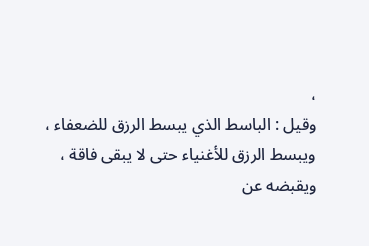،
وقيل : الباسط الذي يبسط الرزق للضعفاء ،
ويبسط الرزق للأغنياء حتى لا يبقى فاقة ،
ويقبضه عن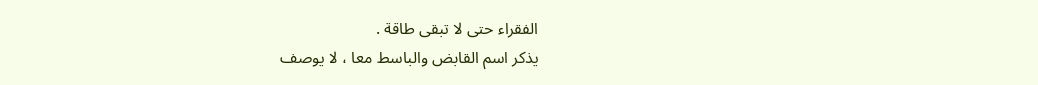الفقراء حتى لا تبقى طاقة .
يذكر اسم القابض والباسط معا ، لا يوصف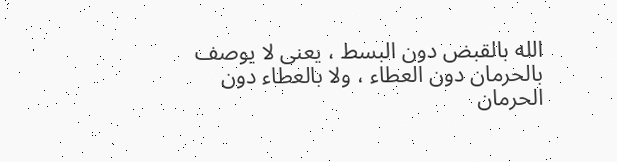الله بالقبض دون البسط ، يعنى لا يوصف
بالحرمان دون العطاء ، ولا بالعطاء دون
الحرمان